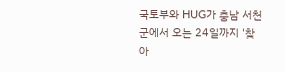국토부와 HUG가 충남 서천군에서 오는 24일까지 '찾아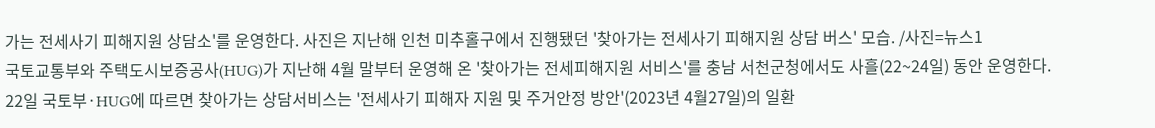가는 전세사기 피해지원 상담소'를 운영한다. 사진은 지난해 인천 미추홀구에서 진행됐던 '찾아가는 전세사기 피해지원 상담 버스' 모습. /사진=뉴스1
국토교통부와 주택도시보증공사(HUG)가 지난해 4월 말부터 운영해 온 '찾아가는 전세피해지원 서비스'를 충남 서천군청에서도 사흘(22~24일) 동안 운영한다.
22일 국토부·HUG에 따르면 찾아가는 상담서비스는 '전세사기 피해자 지원 및 주거안정 방안'(2023년 4월27일)의 일환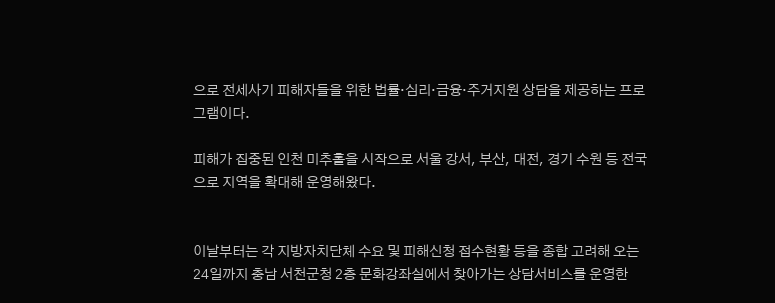으로 전세사기 피해자들을 위한 법률·심리·금융·주거지원 상담을 제공하는 프로그램이다.

피해가 집중된 인천 미추홀을 시작으로 서울 강서, 부산, 대전, 경기 수원 등 전국으로 지역을 확대해 운영해왔다.


이날부터는 각 지방자치단체 수요 및 피해신청 접수현황 등을 종합 고려해 오는 24일까지 충남 서천군청 2층 문화강좌실에서 찾아가는 상담서비스를 운영한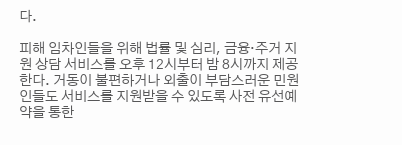다.

피해 임차인들을 위해 법률 및 심리, 금융·주거 지원 상담 서비스를 오후 12시부터 밤 8시까지 제공한다. 거동이 불편하거나 외출이 부담스러운 민원인들도 서비스를 지원받을 수 있도록 사전 유선예약을 통한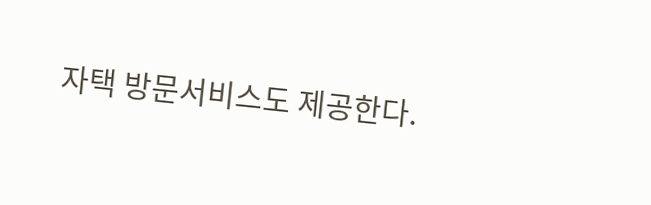자택 방문서비스도 제공한다.